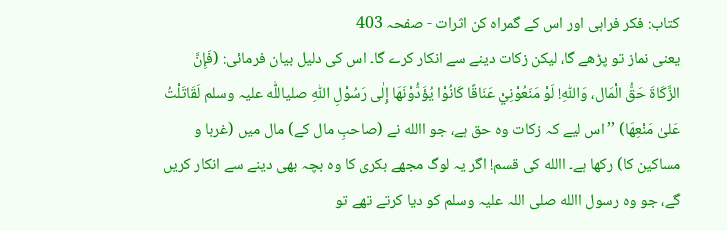کتاب: فکر فراہی اور اس کے گمراہ کن اثرات - صفحہ 403
یعنی نماز تو پڑھے گا، لیکن زکات دینے سے انکار کرے گا۔ اس کی دلیل بیان فرمائی: (فَإِنَّ الزَّکَاۃَ حَقُّ الْمَال، وَاللّٰہِ! لَوْ مَنَعُوْنِيْ عَنَاقًا کَانُوْا یُؤَدُّوْنَھَا إِلٰی رَسُوْلِ اللّٰہِ صلیاللّٰه علیہ وسلم لَقَاتَلْتُ عَلیٰ مَنْعِھَا) ’’اس لیے کہ زکات وہ حق ہے، جو االله نے (صاحبِ مال کے) مال میں (غربا و مساکین کا) رکھا ہے۔ االله کی قسم! اگر یہ لوگ مجھے بکری کا وہ بچہ بھی دینے سے انکار کریں گے، جو وہ رسول االله صلی اللہ علیہ وسلم کو دیا کرتے تھے تو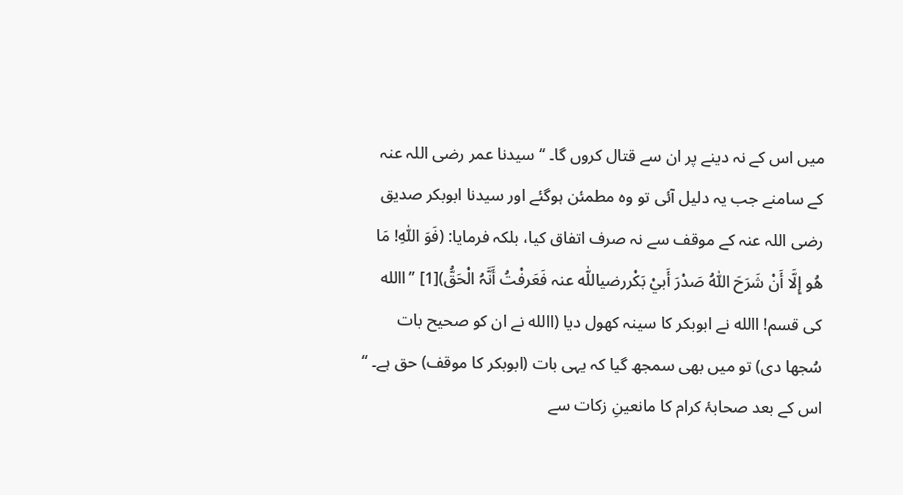میں اس کے نہ دینے پر ان سے قتال کروں گا۔ ‘‘ سیدنا عمر رضی اللہ عنہ کے سامنے جب یہ دلیل آئی تو وہ مطمئن ہوگئے اور سیدنا ابوبکر صدیق رضی اللہ عنہ کے موقف سے نہ صرف اتفاق کیا، بلکہ فرمایا: (فَوَ اللّٰہِ! مَا ھُو إِلَّا أَنْ شَرَحَ اللّٰہُ صَدْرَ أَبيْ بَکْررضیاللّٰه عنہ فَعَرفْتُ أَنَّہُ الْحَقُّ)[1] ’’االله کی قسم! االله نے ابوبکر کا سینہ کھول دیا (االله نے ان کو صحیح بات سُجھا دی) تو میں بھی سمجھ گیا کہ یہی بات (ابوبکر کا موقف) حق ہے۔ ‘‘ اس کے بعد صحابۂ کرام کا مانعینِ زکات سے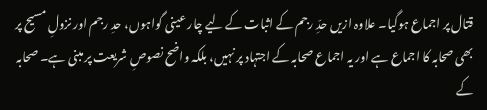قتال پر اجماع ہوگیا۔ علاوہ ازیں حدِّ رجم کے اثبات کے لیے چار عینی گواہوں، حدِ رجم اور نزولِ مسیح پر بھی صحابہ کا اجماع ہے اور یہ اجماع صحابہ کے اجتہاد پر نہیں، بلکہ واضح نصوصِ شریعت پر مبنی ہے۔ صحابہ کے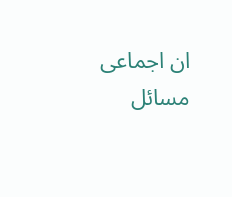ان اجماعی مسائل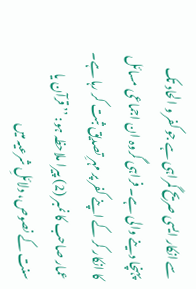سے انکار ایسی صریح گمراہی ہے جو کفر و الحاد تک پہنچا دینے والی ہے۔ فراہی گروہ ان اجماعی مسائل کا انکار کر کے اپنے کفر پر مہرِ تصدیق ثبت کر رہا ہے۔ عمار صاحب کا نمبر (2) پیرا ملاحظہ ہو: ’’قرآن یا سنت کے نصوص، دلائلِ شرعیہ میں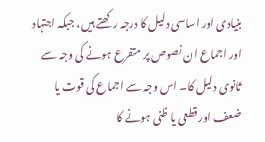بنیادی اور اساسی دلیل کا درجہ رکھتے ہیں، جبکہ اجتہاد اور اجماع ان نصوص پر متفرع ہونے کی وجہ سے ثانوی دلیل کا۔ اس وجہ سے اجماع کی قوت یا ضعف اور قطعی یا ظنی ہونے کا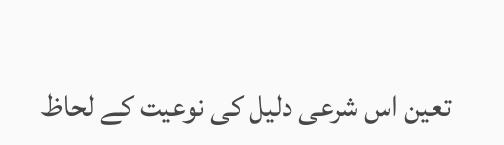تعین اس شرعی دلیل کی نوعیت کے لحاظ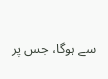سے ہوگا، جس پر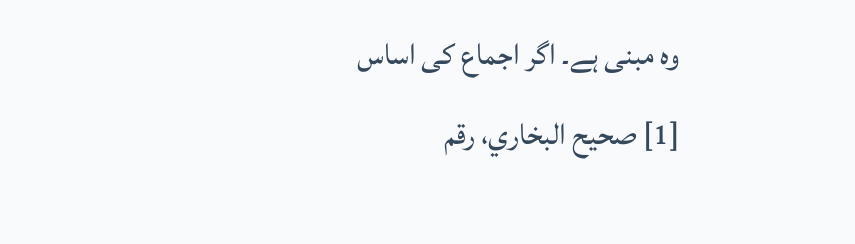وہ مبنی ہے۔ اگر اجماع کی اساس
[1] صحیح البخاري، رقم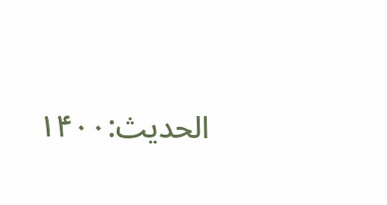الحدیث:۱۴۰۰